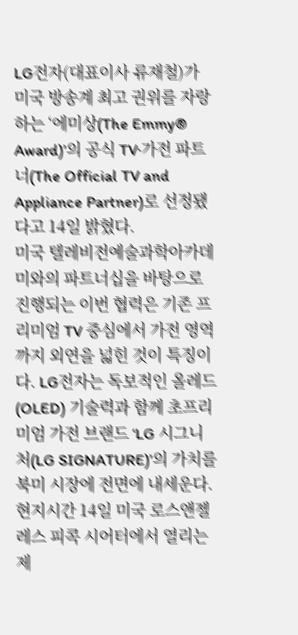LG전자(대표이사 류재철)가 미국 방송계 최고 권위를 자랑하는 ‘에미상(The Emmy® Award)’의 공식 TV·가전 파트너(The Official TV and Appliance Partner)로 선정됐다고 14일 밝혔다.
미국 텔레비전예술과학아카데미와의 파트너십을 바탕으로 진행되는 이번 협력은 기존 프리미엄 TV 중심에서 가전 영역까지 외연을 넓힌 것이 특징이다. LG전자는 독보적인 올레드(OLED) 기술력과 함께 초프리미엄 가전 브랜드 ‘LG 시그니처(LG SIGNATURE)’의 가치를 북미 시장에 전면에 내세운다.
현지시간 14일 미국 로스앤젤레스 피콕 시어터에서 열리는 제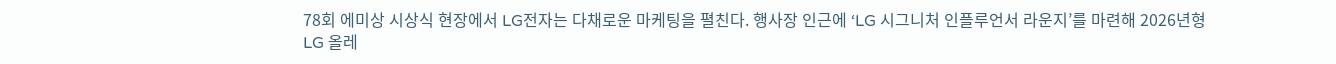78회 에미상 시상식 현장에서 LG전자는 다채로운 마케팅을 펼친다. 행사장 인근에 ‘LG 시그니처 인플루언서 라운지’를 마련해 2026년형 LG 올레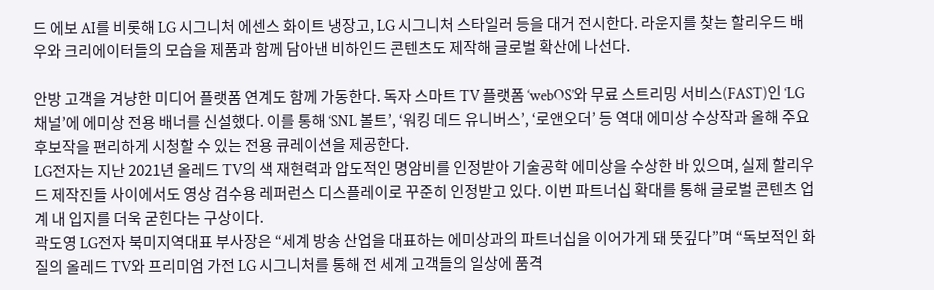드 에보 AI를 비롯해 LG 시그니처 에센스 화이트 냉장고, LG 시그니처 스타일러 등을 대거 전시한다. 라운지를 찾는 할리우드 배우와 크리에이터들의 모습을 제품과 함께 담아낸 비하인드 콘텐츠도 제작해 글로벌 확산에 나선다.

안방 고객을 겨냥한 미디어 플랫폼 연계도 함께 가동한다. 독자 스마트 TV 플랫폼 ‘webOS’와 무료 스트리밍 서비스(FAST)인 ‘LG채널’에 에미상 전용 배너를 신설했다. 이를 통해 ‘SNL 볼트’, ‘워킹 데드 유니버스’, ‘로앤오더’ 등 역대 에미상 수상작과 올해 주요 후보작을 편리하게 시청할 수 있는 전용 큐레이션을 제공한다.
LG전자는 지난 2021년 올레드 TV의 색 재현력과 압도적인 명암비를 인정받아 기술공학 에미상을 수상한 바 있으며, 실제 할리우드 제작진들 사이에서도 영상 검수용 레퍼런스 디스플레이로 꾸준히 인정받고 있다. 이번 파트너십 확대를 통해 글로벌 콘텐츠 업계 내 입지를 더욱 굳힌다는 구상이다.
곽도영 LG전자 북미지역대표 부사장은 “세계 방송 산업을 대표하는 에미상과의 파트너십을 이어가게 돼 뜻깊다”며 “독보적인 화질의 올레드 TV와 프리미엄 가전 LG 시그니처를 통해 전 세계 고객들의 일상에 품격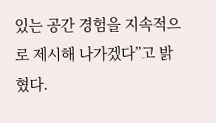있는 공간 경험을 지속적으로 제시해 나가겠다”고 밝혔다.